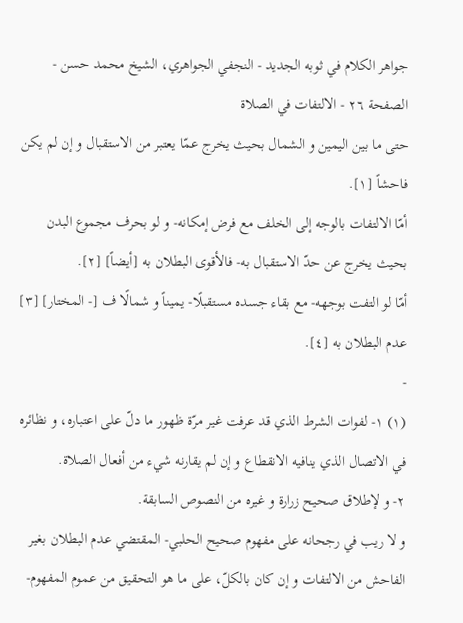جواهر الكلام في ثوبه الجديد - النجفي الجواهري، الشيخ محمد حسن - الصفحة ٢٦ - الالتفات في الصلاة
حتى ما بين اليمين و الشمال بحيث يخرج عمّا يعتبر من الاستقبال و إن لم يكن فاحشاً [١].
أمّا الالتفات بالوجه إلى الخلف مع فرض إمكانه- و لو بحرف مجموع البدن بحيث يخرج عن حدّ الاستقبال به- فالأقوى البطلان به [أيضاً] [٢].
أمّا لو التفت بوجهه- مع بقاء جسده مستقبلًا- يميناً و شمالًا ف [- المختار] [٣] عدم البطلان به [٤].
-
(١) ١- لفوات الشرط الذي قد عرفت غير مرّة ظهور ما دلّ على اعتباره، و نظائره في الاتصال الذي ينافيه الانقطاع و إن لم يقارنه شيء من أفعال الصلاة.
٢- و لإطلاق صحيح زرارة و غيره من النصوص السابقة.
و لا ريب في رجحانه على مفهوم صحيح الحلبي- المقتضي عدم البطلان بغير الفاحش من الالتفات و إن كان بالكلّ، على ما هو التحقيق من عموم المفهوم-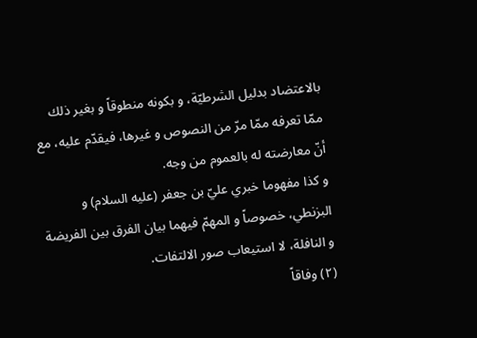بالاعتضاد بدليل الشرطيّة، و بكونه منطوقاً و بغير ذلك ممّا تعرفه ممّا مرّ من النصوص و غيرها، فيقدّم عليه، مع أنّ معارضته له بالعموم من وجه.
و كذا مفهوما خبري عليّ بن جعفر (عليه السلام) و البزنطي، خصوصاً و المهمّ فيهما بيان الفرق بين الفريضة و النافلة، لا استيعاب صور الالتفات.
(٢) وفاقاً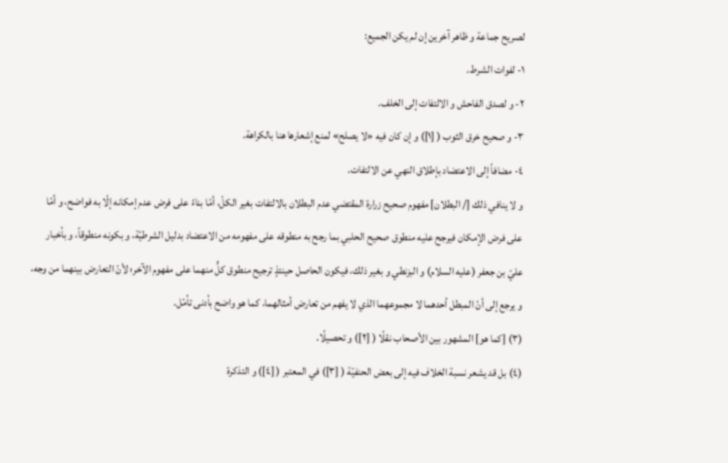لصريح جماعة و ظاهر آخرين إن لم يكن الجميع:
١- لفوات الشرط.
٢- و لصدق الفاحش و الالتفات إلى الخلف.
٣- و صحيح خرق الثوب ( [١]) و إن كان فيه «لا يصلح» لمنع إشعارها هنا بالكراهة.
٤- مضافاً إلى الاعتضاد بإطلاق النهي عن الالتفات.
و لا ينافي ذلك [/ البطلان] مفهوم صحيح زرارة المقتضي عدم البطلان بالالتفات بغير الكلّ، أمّا بناءً على فرض عدم إمكانه إلّا به فواضح، و أمّا على فرض الإمكان فيرجح عليه منطوق صحيح الحلبي بما رجح به منطوقه على مفهومه من الاعتضاد بدليل الشرطيّة، و بكونه منطوقاً، و بأخبار عليّ بن جعفر (عليه السلام) و البزنطي و بغير ذلك، فيكون الحاصل حينئذٍ ترجيح منطوق كلٍّ منهما على مفهوم الآخر؛ لأنّ التعارض بينهما من وجه، و يرجع إلى أنّ المبطل أحدهما لا مجموعهما الذي لا يفهم من تعارض أمثالهما، كما هو واضح بأدنى تأمّل.
(٣) [كما هو] المشهور بين الأصحاب نقلًا ( [٢]) و تحصيلًا.
(٤) بل قد يشعر نسبة الخلاف فيه إلى بعض الحنفيّة ( [٣]) في المعتبر ( [٤]) و التذكرة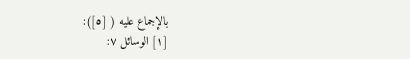بالإجماع عليه ( [٥]):
[١] الوسائل ٧: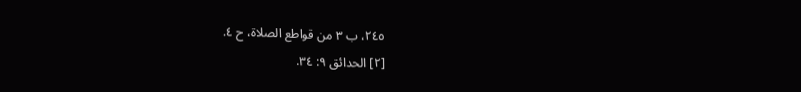٢٤٥، ب ٣ من قواطع الصلاة، ح ٤.
[٢] الحدائق ٩: ٣٤.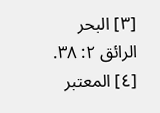[٣] البحر الرائق ٢: ٣٨.
[٤] المعتبر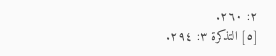٢: ٢٦٠.
[٥] التذكرة ٣: ٢٩٤.